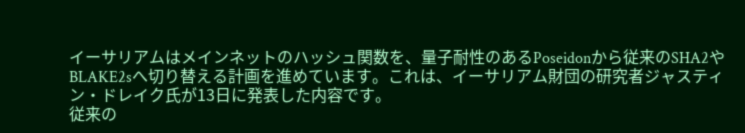イーサリアムはメインネットのハッシュ関数を、量子耐性のあるPoseidonから従来のSHA2やBLAKE2sへ切り替える計画を進めています。これは、イーサリアム財団の研究者ジャスティン・ドレイク氏が13日に発表した内容です。
従来の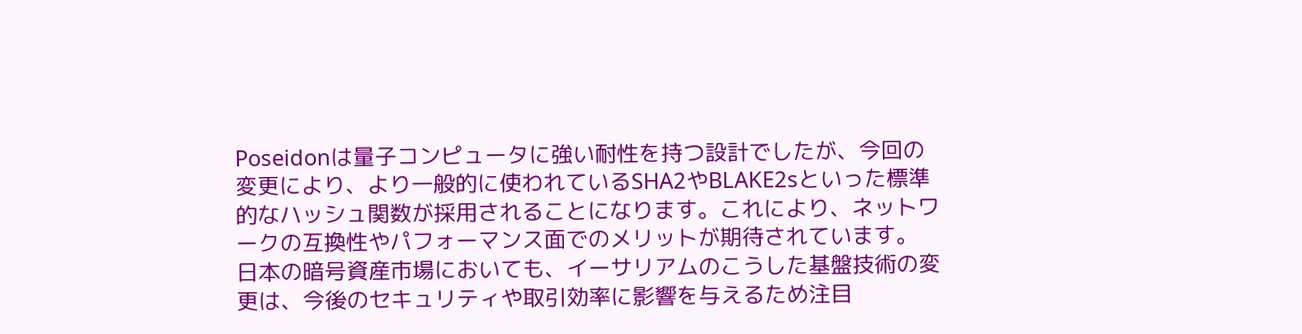Poseidonは量子コンピュータに強い耐性を持つ設計でしたが、今回の変更により、より一般的に使われているSHA2やBLAKE2sといった標準的なハッシュ関数が採用されることになります。これにより、ネットワークの互換性やパフォーマンス面でのメリットが期待されています。
日本の暗号資産市場においても、イーサリアムのこうした基盤技術の変更は、今後のセキュリティや取引効率に影響を与えるため注目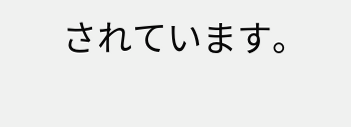されています。